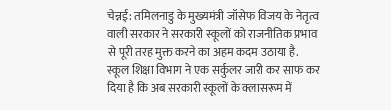चेन्नई: तमिलनाडु के मुख्यमंत्री जॉसेफ विजय के नेतृत्व वाली सरकार ने सरकारी स्कूलों को राजनीतिक प्रभाव से पूरी तरह मुक्त करने का अहम कदम उठाया है. स्कूल शिक्षा विभाग ने एक सर्कुलर जारी कर साफ कर दिया है कि अब सरकारी स्कूलों के क्लासरूम में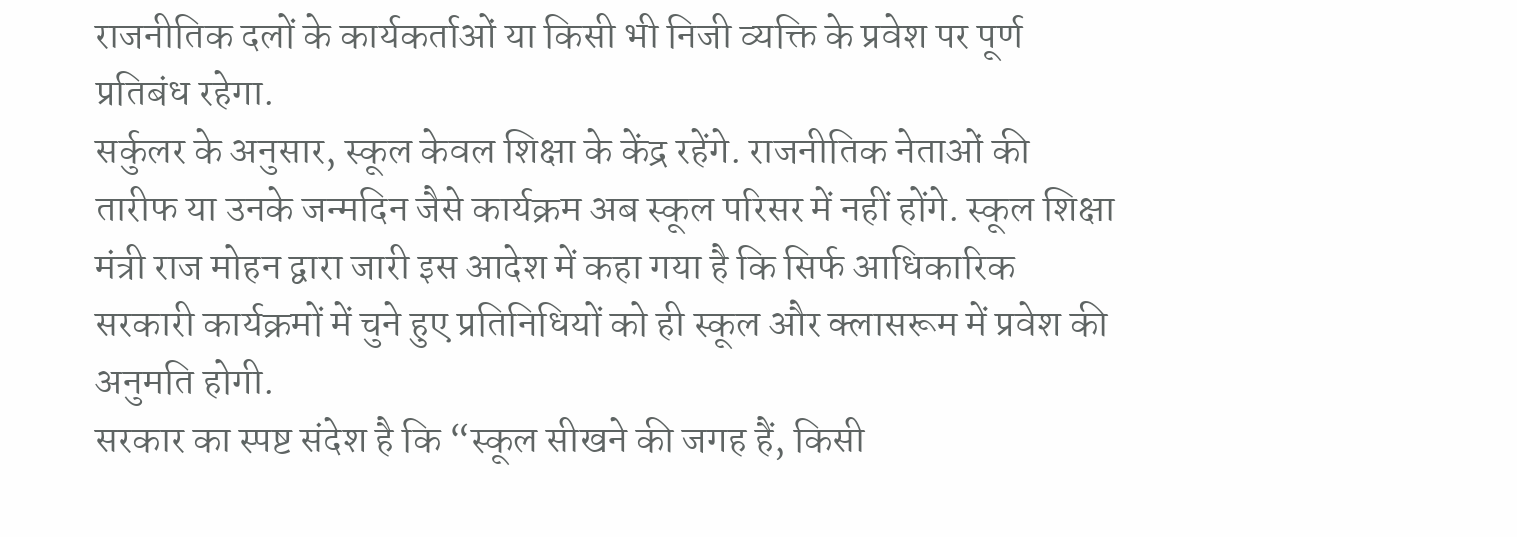राजनीतिक दलों के कार्यकर्ताओं या किसी भी निजी व्यक्ति के प्रवेश पर पूर्ण प्रतिबंध रहेगा.
सर्कुलर के अनुसार, स्कूल केवल शिक्षा के केंद्र रहेंगे. राजनीतिक नेताओं की तारीफ या उनके जन्मदिन जैसे कार्यक्रम अब स्कूल परिसर में नहीं होंगे. स्कूल शिक्षा मंत्री राज मोहन द्वारा जारी इस आदेश में कहा गया है कि सिर्फ आधिकारिक सरकारी कार्यक्रमों में चुने हुए प्रतिनिधियों को ही स्कूल और क्लासरूम में प्रवेश की अनुमति होगी.
सरकार का स्पष्ट संदेश है कि “स्कूल सीखने की जगह हैं, किसी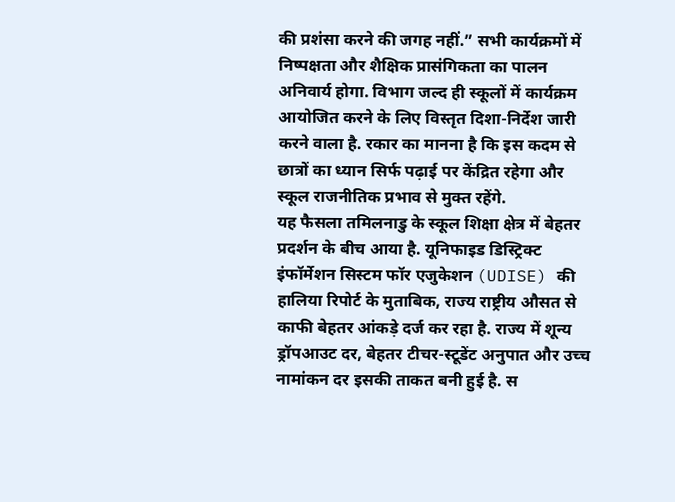की प्रशंसा करने की जगह नहीं.” सभी कार्यक्रमों में निष्पक्षता और शैक्षिक प्रासंगिकता का पालन अनिवार्य होगा. विभाग जल्द ही स्कूलों में कार्यक्रम आयोजित करने के लिए विस्तृत दिशा-निर्देश जारी करने वाला है. रकार का मानना है कि इस कदम से छात्रों का ध्यान सिर्फ पढ़ाई पर केंद्रित रहेगा और स्कूल राजनीतिक प्रभाव से मुक्त रहेंगे.
यह फैसला तमिलनाडु के स्कूल शिक्षा क्षेत्र में बेहतर प्रदर्शन के बीच आया है. यूनिफाइड डिस्ट्रिक्ट इंफॉर्मेशन सिस्टम फॉर एजुकेशन (UDISE) की हालिया रिपोर्ट के मुताबिक, राज्य राष्ट्रीय औसत से काफी बेहतर आंकड़े दर्ज कर रहा है. राज्य में शून्य ड्रॉपआउट दर, बेहतर टीचर-स्टूडेंट अनुपात और उच्च नामांकन दर इसकी ताकत बनी हुई है. स